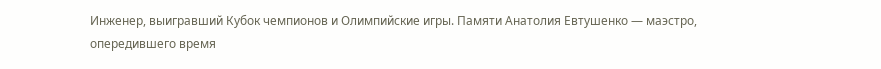Инженер, выигравший Кубок чемпионов и Олимпийские игры. Памяти Анатолия Евтушенко — маэстро, опередившего время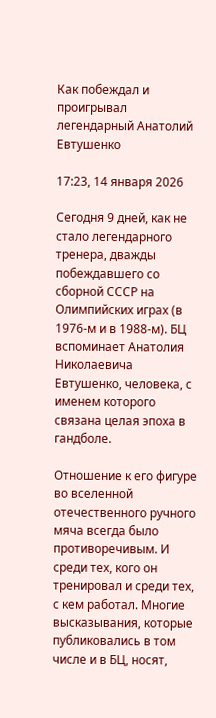Как побеждал и проигрывал легендарный Анатолий Евтушенко

17:23, 14 января 2026

Сегодня 9 дней, как не стало легендарного тренера, дважды побеждавшего со сборной СССР на Олимпийских играх (в 1976-м и в 1988-м). БЦ вспоминает Анатолия Николаевича Евтушенко, человека, с именем которого связана целая эпоха в гандболе.

Отношение к его фигуре во вселенной отечественного ручного мяча всегда было противоречивым. И среди тех, кого он тренировал и среди тех, с кем работал. Многие высказывания, которые публиковались в том числе и в БЦ, носят,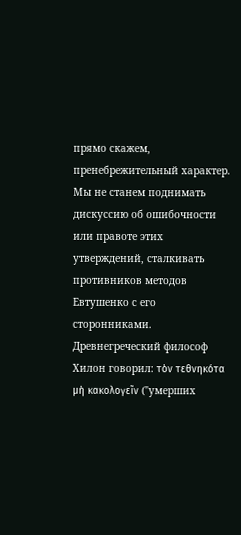прямо скажем, пренебрежительный характер. Мы не станем поднимать дискуссию об ошибочности или правоте этих утверждений, сталкивать противников методов Евтушенко с его сторонниками. Древнегреческий философ Хилон говорил: τὸν τεθνηκóτα μὴ κακολογεῖν ("умерших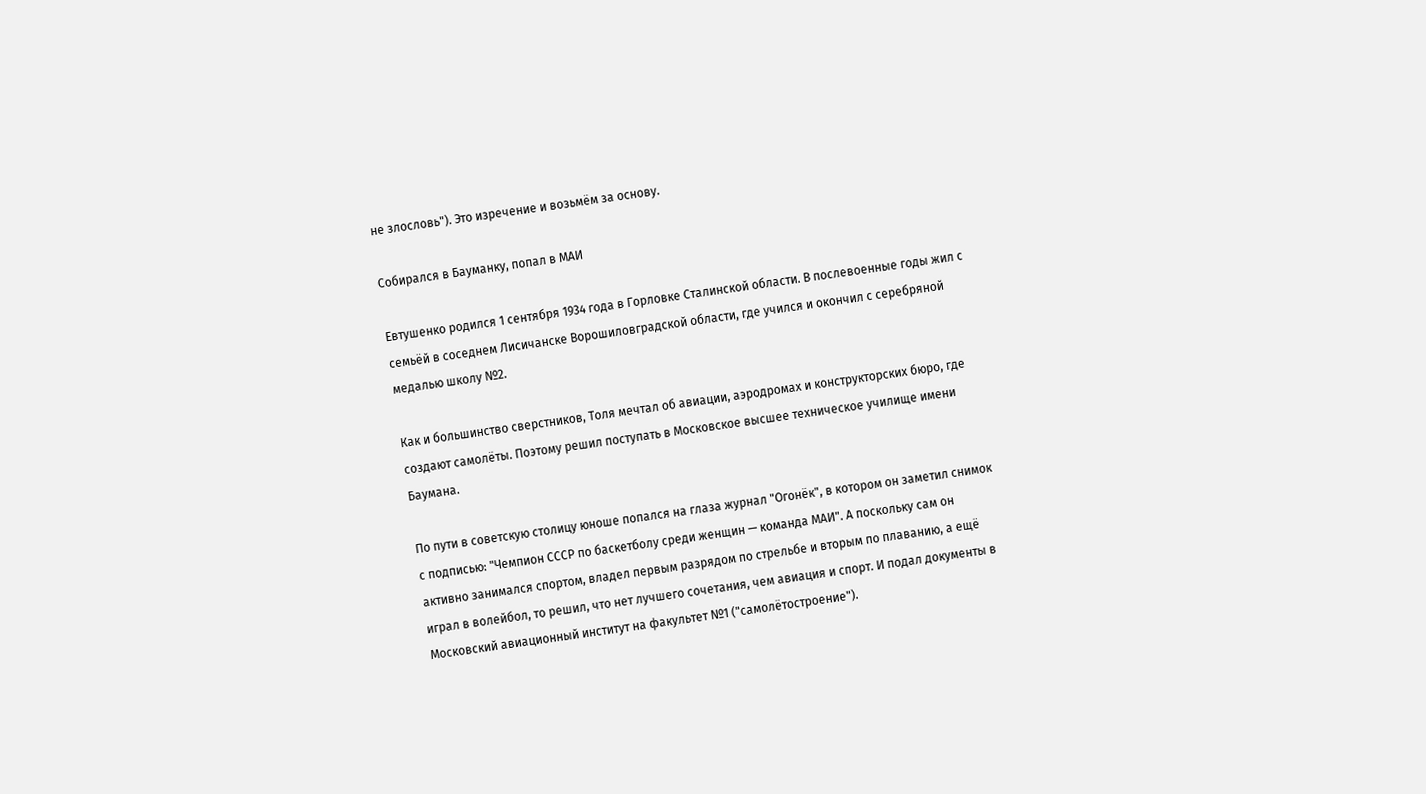не злословь"). Это изречение и возьмём за основу.

Собирался в Бауманку, попал в МАИ

Евтушенко родился 1 сентября 1934 года в Горловке Сталинской области. В послевоенные годы жил с семьёй в соседнем Лисичанске Ворошиловградской области, где учился и окончил с серебряной медалью школу №2.

Как и большинство сверстников, Толя мечтал об авиации, аэродромах и конструкторских бюро, где создают самолёты. Поэтому решил поступать в Московское высшее техническое училище имени Баумана.

По пути в советскую столицу юноше попался на глаза журнал "Огонёк", в котором он заметил снимок с подписью: "Чемпион СССР по баскетболу среди женщин — команда МАИ". А поскольку сам он активно занимался спортом, владел первым разрядом по стрельбе и вторым по плаванию, а ещё играл в волейбол, то решил, что нет лучшего сочетания, чем авиация и спорт. И подал документы в Московский авиационный институт на факультет №1 ("самолётостроение").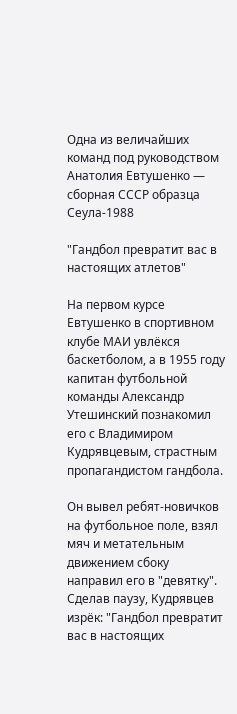Одна из величайших команд под руководством Анатолия Евтушенко — сборная СССР образца Сеула-1988

"Гандбол превратит вас в настоящих атлетов"

На первом курсе Евтушенко в спортивном клубе МАИ увлёкся баскетболом, а в 1955 году капитан футбольной команды Александр Утешинский познакомил его с Владимиром Кудрявцевым, страстным пропагандистом гандбола.

Он вывел ребят-новичков на футбольное поле, взял мяч и метательным движением сбоку направил его в "девятку". Сделав паузу, Кудрявцев изрёк: "Гандбол превратит вас в настоящих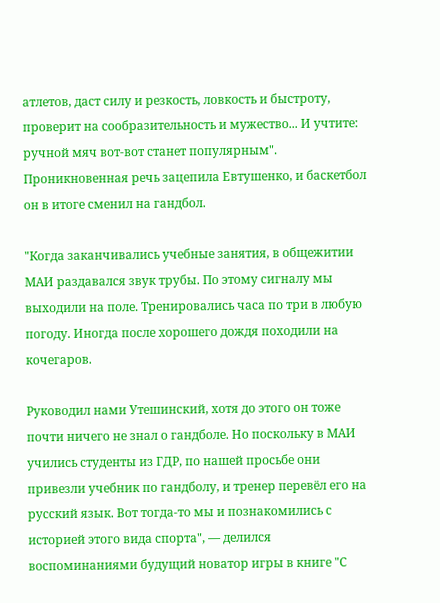атлетов, даст силу и резкость, ловкость и быстроту, проверит на сообразительность и мужество... И учтите: ручной мяч вот-вот станет популярным". Проникновенная речь зацепила Евтушенко, и баскетбол он в итоге сменил на гандбол.

"Когда заканчивались учебные занятия, в общежитии МАИ раздавался звук трубы. По этому сигналу мы выходили на поле. Тренировались часа по три в любую погоду. Иногда после хорошего дождя походили на кочегаров.

Руководил нами Утешинский, хотя до этого он тоже почти ничего не знал о гандболе. Но поскольку в МАИ учились студенты из ГДР, по нашей просьбе они привезли учебник по гандболу, и тренер перевёл его на русский язык. Вот тогда-то мы и познакомились с историей этого вида спорта", — делился воспоминаниями будущий новатор игры в книге "С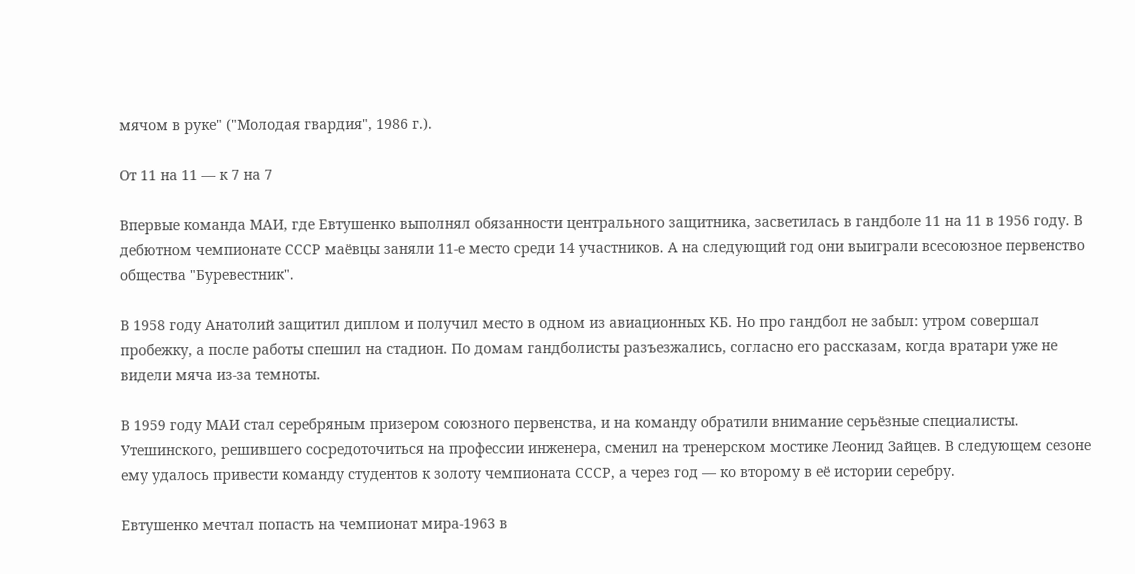мячом в руке" ("Молодая гвардия", 1986 г.).

От 11 на 11 — к 7 на 7

Впервые команда МАИ, где Евтушенко выполнял обязанности центрального защитника, засветилась в гандболе 11 на 11 в 1956 году. В дебютном чемпионате СССР маёвцы заняли 11-е место среди 14 участников. А на следующий год они выиграли всесоюзное первенство общества "Буревестник".

В 1958 году Анатолий защитил диплом и получил место в одном из авиационных КБ. Но про гандбол не забыл: утром совершал пробежку, а после работы спешил на стадион. По домам гандболисты разъезжались, согласно его рассказам, когда вратари уже не видели мяча из-за темноты.

В 1959 году МАИ стал серебряным призером союзного первенства, и на команду обратили внимание серьёзные специалисты. Утешинского, решившего сосредоточиться на профессии инженера, сменил на тренерском мостике Леонид Зайцев. В следующем сезоне ему удалось привести команду студентов к золоту чемпионата СССР, а через год — ко второму в её истории серебру.

Евтушенко мечтал попасть на чемпионат мира-1963 в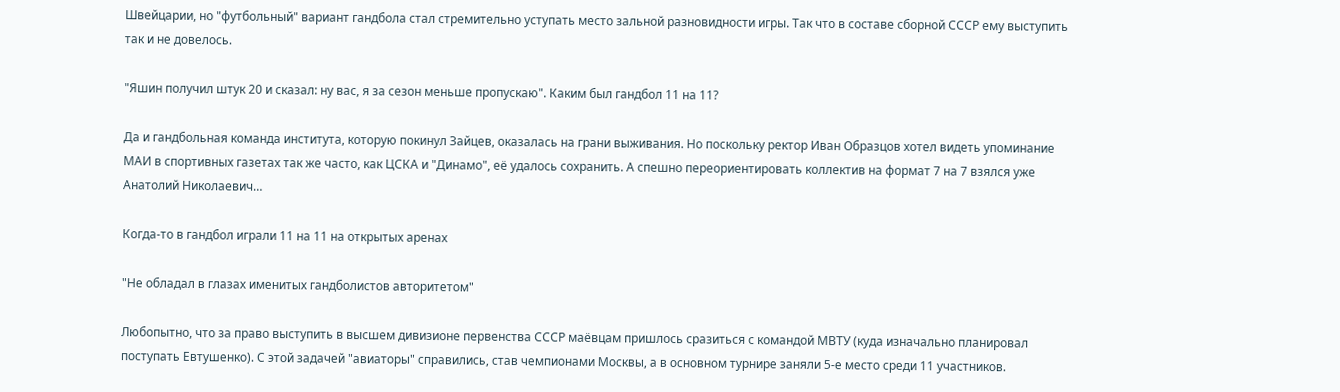Швейцарии, но "футбольный" вариант гандбола стал стремительно уступать место зальной разновидности игры. Так что в составе сборной СССР ему выступить так и не довелось.

"Яшин получил штук 20 и сказал: ну вас, я за сезон меньше пропускаю". Каким был гандбол 11 на 11?

Да и гандбольная команда института, которую покинул Зайцев, оказалась на грани выживания. Но поскольку ректор Иван Образцов хотел видеть упоминание МАИ в спортивных газетах так же часто, как ЦСКА и "Динамо", её удалось сохранить. А спешно переориентировать коллектив на формат 7 на 7 взялся уже Анатолий Николаевич…

Когда-то в гандбол играли 11 на 11 на открытых аренах

"Не обладал в глазах именитых гандболистов авторитетом"

Любопытно, что за право выступить в высшем дивизионе первенства СССР маёвцам пришлось сразиться с командой МВТУ (куда изначально планировал поступать Евтушенко). С этой задачей "авиаторы" справились, став чемпионами Москвы, а в основном турнире заняли 5-е место среди 11 участников.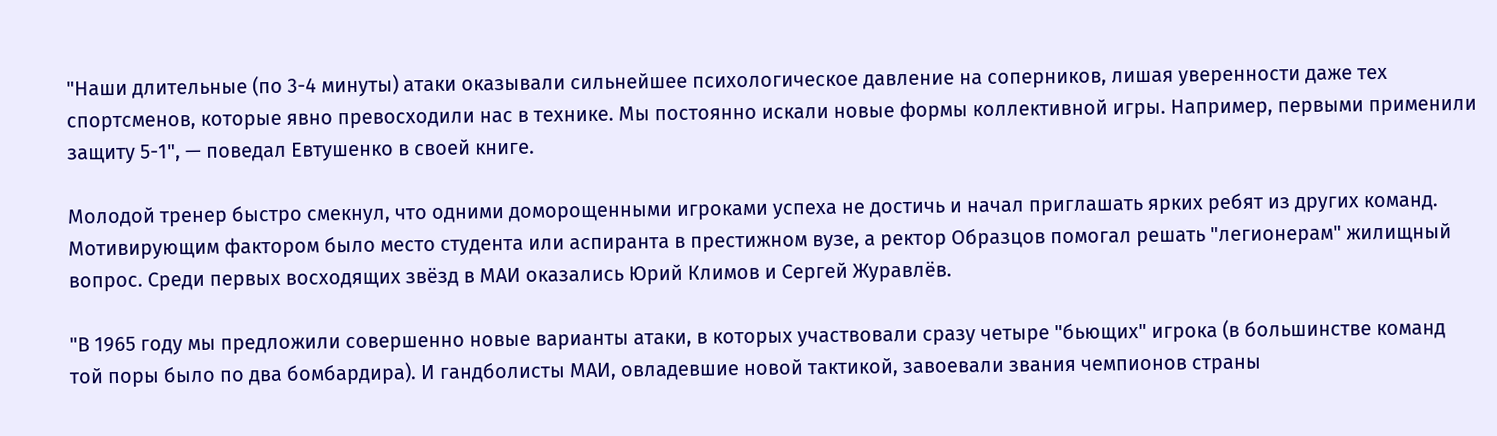"Наши длительные (по 3-4 минуты) атаки оказывали сильнейшее психологическое давление на соперников, лишая уверенности даже тех спортсменов, которые явно превосходили нас в технике. Мы постоянно искали новые формы коллективной игры. Например, первыми применили защиту 5-1", — поведал Евтушенко в своей книге.

Молодой тренер быстро смекнул, что одними доморощенными игроками успеха не достичь и начал приглашать ярких ребят из других команд. Мотивирующим фактором было место студента или аспиранта в престижном вузе, а ректор Образцов помогал решать "легионерам" жилищный вопрос. Среди первых восходящих звёзд в МАИ оказались Юрий Климов и Сергей Журавлёв.

"В 1965 году мы предложили совершенно новые варианты атаки, в которых участвовали сразу четыре "бьющих" игрока (в большинстве команд той поры было по два бомбардира). И гандболисты МАИ, овладевшие новой тактикой, завоевали звания чемпионов страны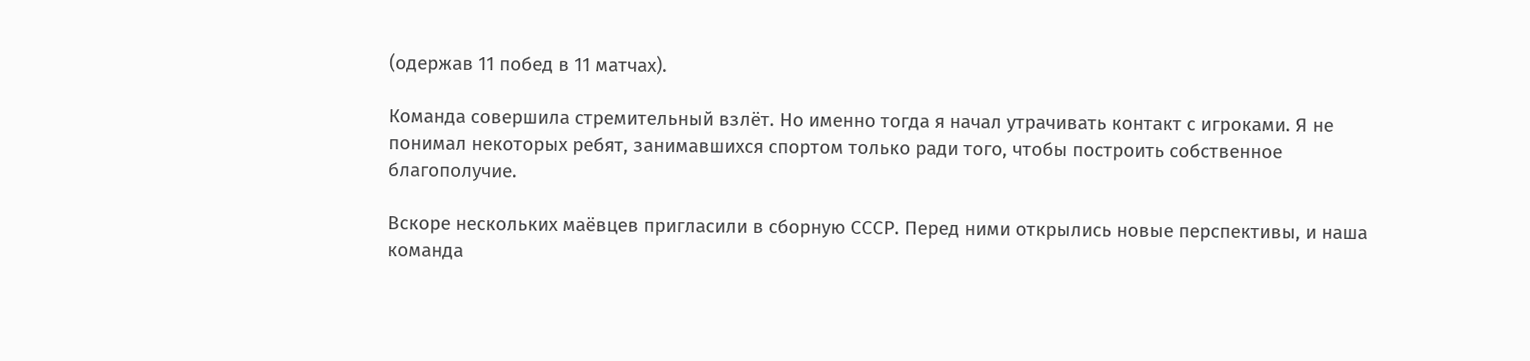(одержав 11 побед в 11 матчах).

Команда совершила стремительный взлёт. Но именно тогда я начал утрачивать контакт с игроками. Я не понимал некоторых ребят, занимавшихся спортом только ради того, чтобы построить собственное благополучие.

Вскоре нескольких маёвцев пригласили в сборную СССР. Перед ними открылись новые перспективы, и наша команда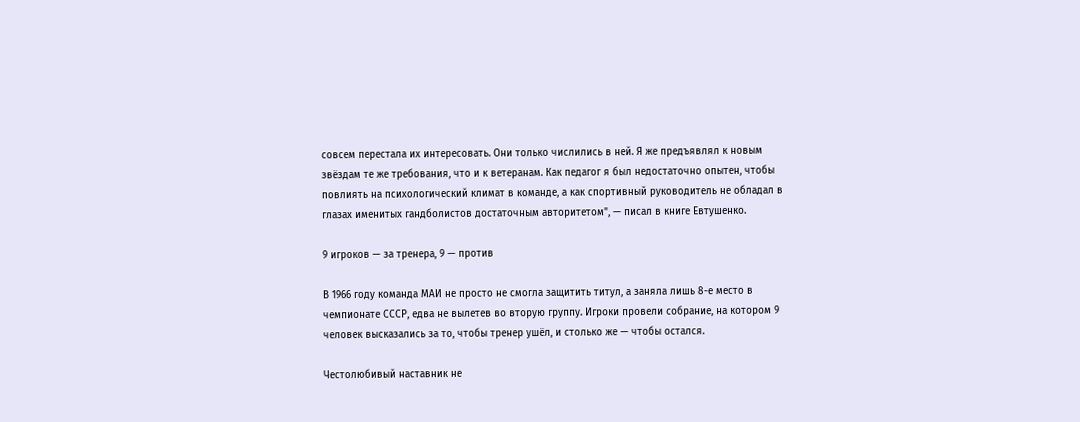совсем перестала их интересовать. Они только числились в ней. Я же предъявлял к новым звёздам те же требования, что и к ветеранам. Как педагог я был недостаточно опытен, чтобы повлиять на психологический климат в команде, а как спортивный руководитель не обладал в глазах именитых гандболистов достаточным авторитетом", — писал в книге Евтушенко.

9 игроков — за тренера, 9 — против

В 1966 году команда МАИ не просто не смогла защитить титул, а заняла лишь 8-е место в чемпионате СССР, едва не вылетев во вторую группу. Игроки провели собрание, на котором 9 человек высказались за то, чтобы тренер ушёл, и столько же — чтобы остался.

Честолюбивый наставник не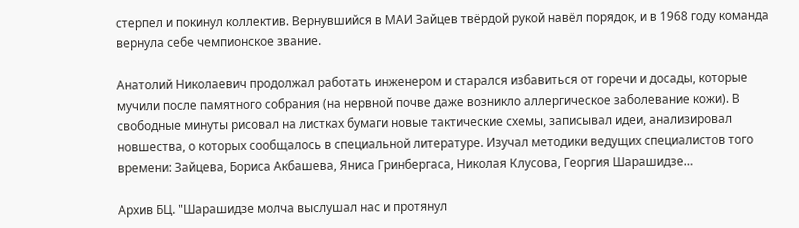стерпел и покинул коллектив. Вернувшийся в МАИ Зайцев твёрдой рукой навёл порядок, и в 1968 году команда вернула себе чемпионское звание.

Анатолий Николаевич продолжал работать инженером и старался избавиться от горечи и досады, которые мучили после памятного собрания (на нервной почве даже возникло аллергическое заболевание кожи). В свободные минуты рисовал на листках бумаги новые тактические схемы, записывал идеи, анализировал новшества, о которых сообщалось в специальной литературе. Изучал методики ведущих специалистов того времени: Зайцева, Бориса Акбашева, Яниса Гринбергаса, Николая Клусова, Георгия Шарашидзе…

Архив БЦ. "Шарашидзе молча выслушал нас и протянул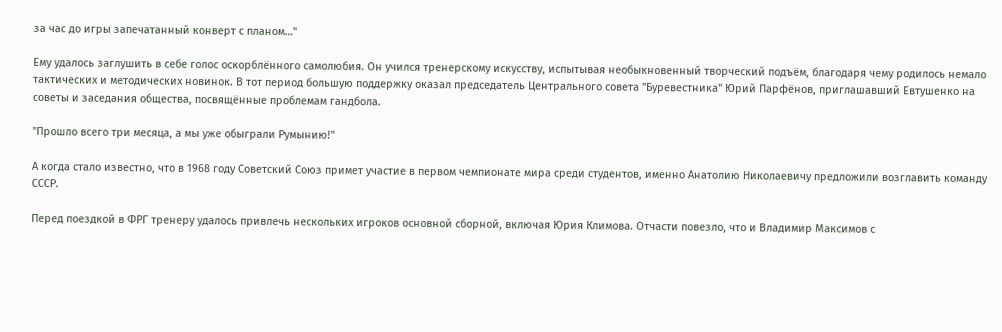за час до игры запечатанный конверт с планом…"

Ему удалось заглушить в себе голос оскорблённого самолюбия. Он учился тренерскому искусству, испытывая необыкновенный творческий подъём, благодаря чему родилось немало тактических и методических новинок. В тот период большую поддержку оказал председатель Центрального совета "Буревестника" Юрий Парфёнов, приглашавший Евтушенко на советы и заседания общества, посвящённые проблемам гандбола.

"Прошло всего три месяца, а мы уже обыграли Румынию!"

А когда стало известно, что в 1968 году Советский Союз примет участие в первом чемпионате мира среди студентов, именно Анатолию Николаевичу предложили возглавить команду СССР.

Перед поездкой в ФРГ тренеру удалось привлечь нескольких игроков основной сборной, включая Юрия Климова. Отчасти повезло, что и Владимир Максимов с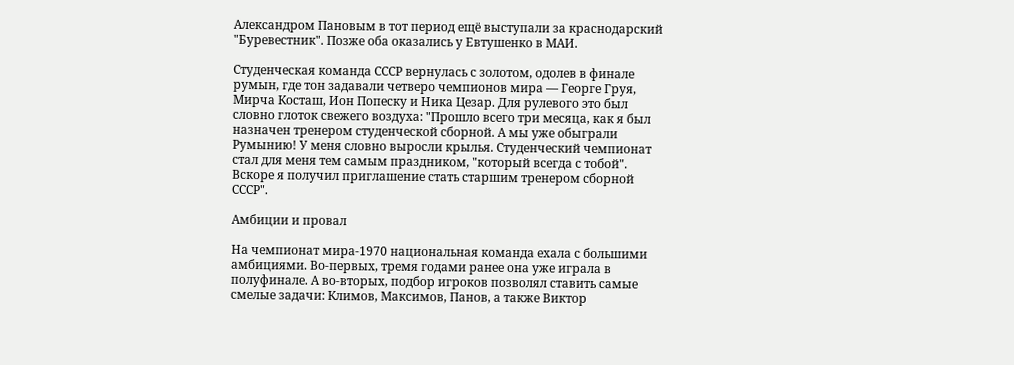Александром Пановым в тот период ещё выступали за краснодарский "Буревестник". Позже оба оказались у Евтушенко в МАИ.

Студенческая команда СССР вернулась с золотом, одолев в финале румын, где тон задавали четверо чемпионов мира — Георге Груя, Мирча Косташ, Ион Попеску и Ника Цезар. Для рулевого это был словно глоток свежего воздуха: "Прошло всего три месяца, как я был назначен тренером студенческой сборной. А мы уже обыграли Румынию! У меня словно выросли крылья. Студенческий чемпионат стал для меня тем самым праздником, "который всегда с тобой". Вскоре я получил приглашение стать старшим тренером сборной СССР".

Амбиции и провал

На чемпионат мира-1970 национальная команда ехала с большими амбициями. Во-первых, тремя годами ранее она уже играла в полуфинале. А во-вторых, подбор игроков позволял ставить самые смелые задачи: Климов, Максимов, Панов, а также Виктор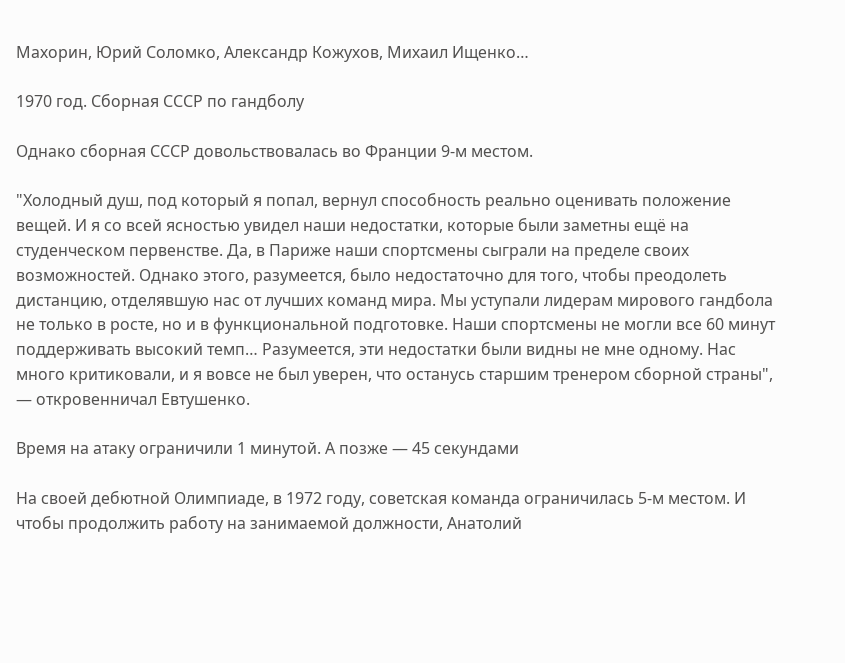Махорин, Юрий Соломко, Александр Кожухов, Михаил Ищенко…

1970 год. Сборная СССР по гандболу

Однако сборная СССР довольствовалась во Франции 9-м местом.

"Холодный душ, под который я попал, вернул способность реально оценивать положение вещей. И я со всей ясностью увидел наши недостатки, которые были заметны ещё на студенческом первенстве. Да, в Париже наши спортсмены сыграли на пределе своих возможностей. Однако этого, разумеется, было недостаточно для того, чтобы преодолеть дистанцию, отделявшую нас от лучших команд мира. Мы уступали лидерам мирового гандбола не только в росте, но и в функциональной подготовке. Наши спортсмены не могли все 60 минут поддерживать высокий темп… Разумеется, эти недостатки были видны не мне одному. Нас много критиковали, и я вовсе не был уверен, что останусь старшим тренером сборной страны", — откровенничал Евтушенко.

Время на атаку ограничили 1 минутой. А позже — 45 секундами

На своей дебютной Олимпиаде, в 1972 году, советская команда ограничилась 5-м местом. И чтобы продолжить работу на занимаемой должности, Анатолий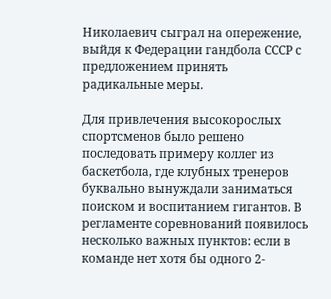Николаевич сыграл на опережение, выйдя к Федерации гандбола СССР с предложением принять радикальные меры.

Для привлечения высокорослых спортсменов было решено последовать примеру коллег из баскетбола, где клубных тренеров буквально вынуждали заниматься поиском и воспитанием гигантов. В регламенте соревнований появилось несколько важных пунктов: если в команде нет хотя бы одного 2-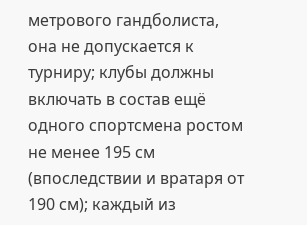метрового гандболиста, она не допускается к турниру; клубы должны включать в состав ещё одного спортсмена ростом не менее 195 см (впоследствии и вратаря от 190 см); каждый из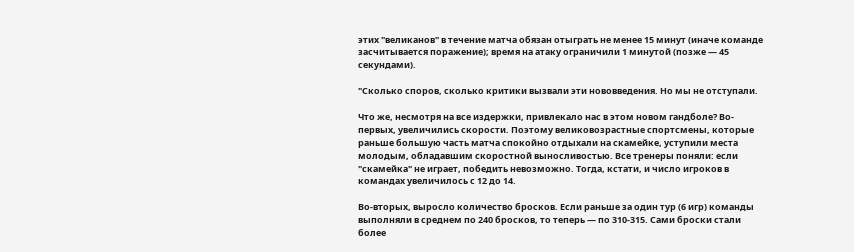этих "великанов" в течение матча обязан отыграть не менее 15 минут (иначе команде засчитывается поражение); время на атаку ограничили 1 минутой (позже — 45 секундами).

"Сколько споров, сколько критики вызвали эти нововведения. Но мы не отступали.

Что же, несмотря на все издержки, привлекало нас в этом новом гандболе? Во-первых, увеличились скорости. Поэтому великовозрастные спортсмены, которые раньше большую часть матча спокойно отдыхали на скамейке, уступили места молодым, обладавшим скоростной выносливостью. Все тренеры поняли: если "скамейка" не играет, победить невозможно. Тогда, кстати, и число игроков в командах увеличилось с 12 до 14.

Во-вторых, выросло количество бросков. Если раньше за один тур (6 игр) команды выполняли в среднем по 240 бросков, то теперь — по 310-315. Сами броски стали более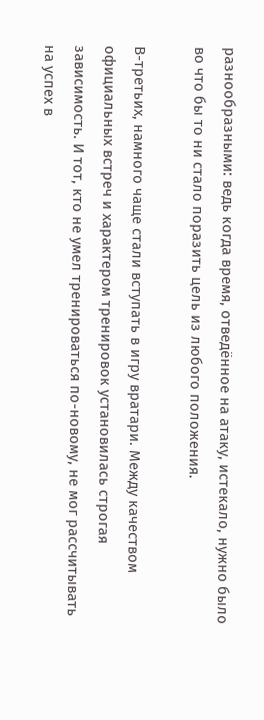разнообразными: ведь когда время, отведённое на атаку, истекало, нужно было во что бы то ни стало поразить цель из любого положения.

В-третьих, намного чаще стали вступать в игру вратари. Между качеством официальных встреч и характером тренировок установилась строгая зависимость. И тот, кто не умел тренироваться по-новому, не мог рассчитывать на успех в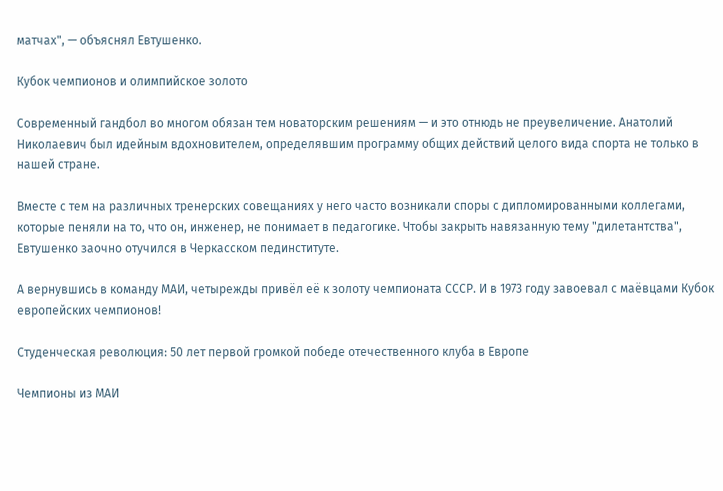матчах", — объяснял Евтушенко.

Кубок чемпионов и олимпийское золото

Современный гандбол во многом обязан тем новаторским решениям — и это отнюдь не преувеличение. Анатолий Николаевич был идейным вдохновителем, определявшим программу общих действий целого вида спорта не только в нашей стране.

Вместе с тем на различных тренерских совещаниях у него часто возникали споры с дипломированными коллегами, которые пеняли на то, что он, инженер, не понимает в педагогике. Чтобы закрыть навязанную тему "дилетантства", Евтушенко заочно отучился в Черкасском пединституте.

А вернувшись в команду МАИ, четырежды привёл её к золоту чемпионата СССР. И в 1973 году завоевал с маёвцами Кубок европейских чемпионов!

Студенческая революция: 50 лет первой громкой победе отечественного клуба в Европе

Чемпионы из МАИ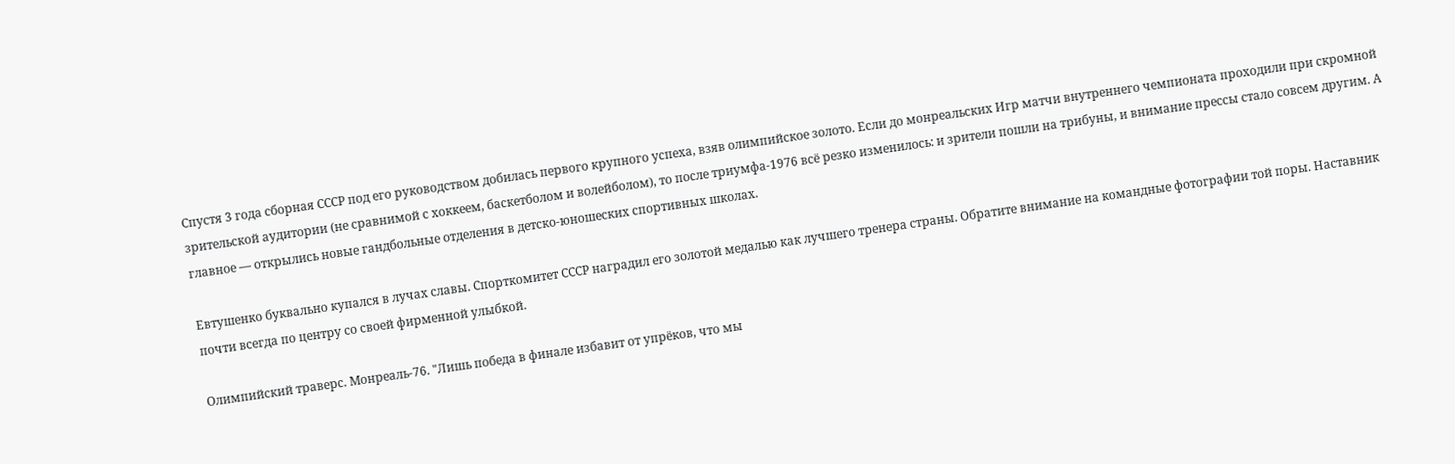Спустя 3 года сборная СССР под его руководством добилась первого крупного успеха, взяв олимпийское золото. Если до монреальских Игр матчи внутреннего чемпионата проходили при скромной зрительской аудитории (не сравнимой с хоккеем, баскетболом и волейболом), то после триумфа-1976 всё резко изменилось: и зрители пошли на трибуны, и внимание прессы стало совсем другим. А главное — открылись новые гандбольные отделения в детско-юношеских спортивных школах.

Евтушенко буквально купался в лучах славы. Спорткомитет СССР наградил его золотой медалью как лучшего тренера страны. Обратите внимание на командные фотографии той поры. Наставник почти всегда по центру со своей фирменной улыбкой.

Олимпийский траверс. Монреаль-76. "Лишь победа в финале избавит от упрёков, что мы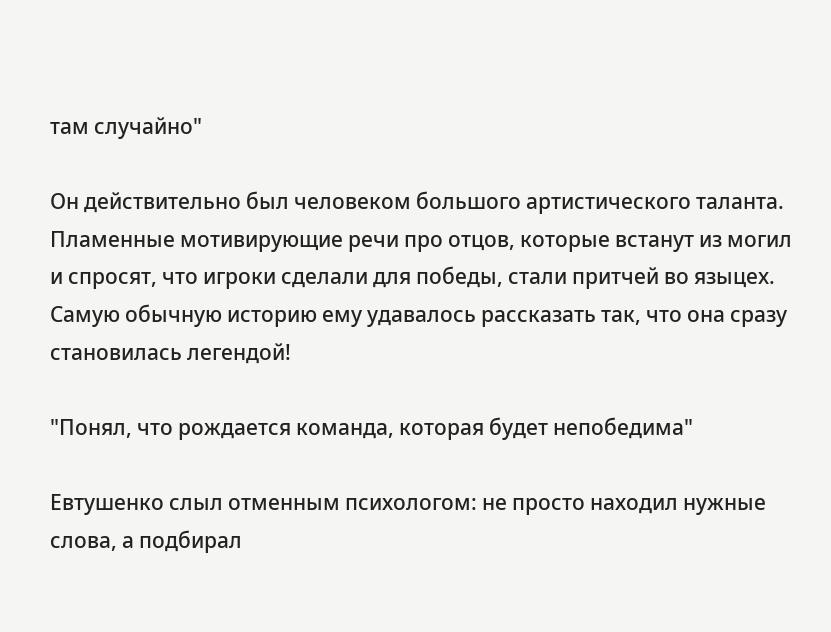там случайно"

Он действительно был человеком большого артистического таланта. Пламенные мотивирующие речи про отцов, которые встанут из могил и спросят, что игроки сделали для победы, стали притчей во языцех. Самую обычную историю ему удавалось рассказать так, что она сразу становилась легендой!

"Понял, что рождается команда, которая будет непобедима"

Евтушенко слыл отменным психологом: не просто находил нужные слова, а подбирал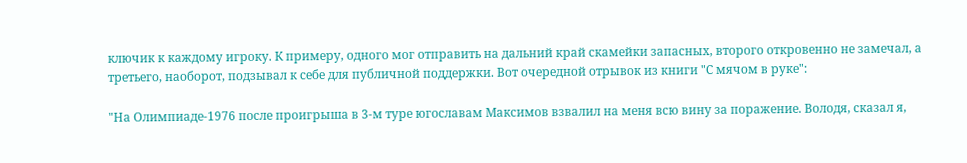ключик к каждому игроку. К примеру, одного мог отправить на дальний край скамейки запасных, второго откровенно не замечал, а третьего, наоборот, подзывал к себе для публичной поддержки. Вот очередной отрывок из книги "С мячом в руке":

"На Олимпиаде-1976 после проигрыша в 3-м туре югославам Максимов взвалил на меня всю вину за поражение. Володя, сказал я,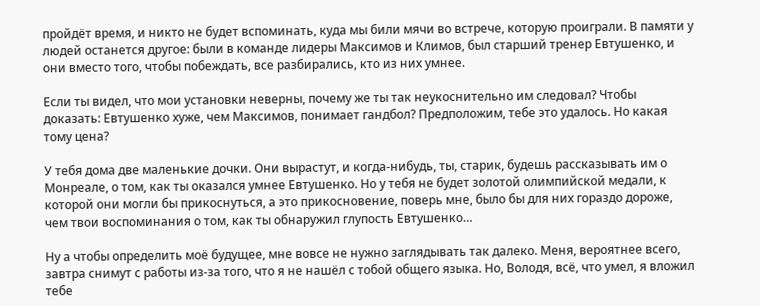пройдёт время, и никто не будет вспоминать, куда мы били мячи во встрече, которую проиграли. В памяти у людей останется другое: были в команде лидеры Максимов и Климов, был старший тренер Евтушенко, и они вместо того, чтобы побеждать, все разбирались, кто из них умнее.

Если ты видел, что мои установки неверны, почему же ты так неукоснительно им следовал? Чтобы доказать: Евтушенко хуже, чем Максимов, понимает гандбол? Предположим, тебе это удалось. Но какая тому цена?

У тебя дома две маленькие дочки. Они вырастут, и когда-нибудь, ты, старик, будешь рассказывать им о Монреале, о том, как ты оказался умнее Евтушенко. Но у тебя не будет золотой олимпийской медали, к которой они могли бы прикоснуться, а это прикосновение, поверь мне, было бы для них гораздо дороже, чем твои воспоминания о том, как ты обнаружил глупость Евтушенко…

Ну а чтобы определить моё будущее, мне вовсе не нужно заглядывать так далеко. Меня, вероятнее всего, завтра снимут с работы из-за того, что я не нашёл с тобой общего языка. Но, Володя, всё, что умел, я вложил тебе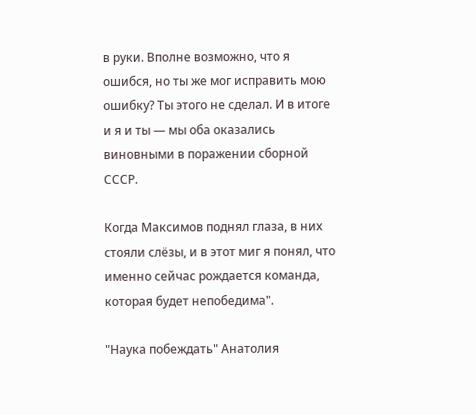в руки. Вполне возможно, что я ошибся, но ты же мог исправить мою ошибку? Ты этого не сделал. И в итоге и я и ты — мы оба оказались виновными в поражении сборной СССР.

Когда Максимов поднял глаза, в них стояли слёзы, и в этот миг я понял, что именно сейчас рождается команда, которая будет непобедима".

"Наука побеждать" Анатолия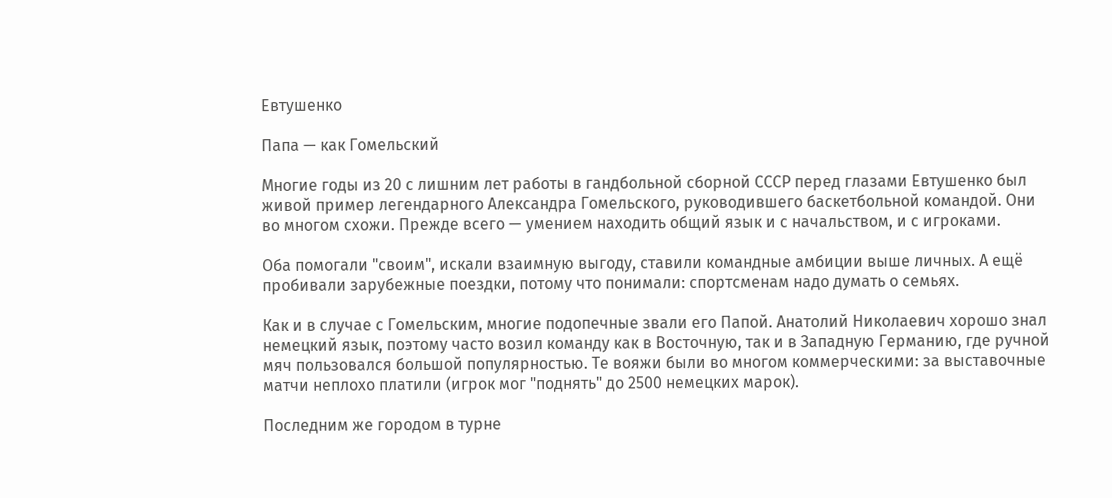Евтушенко

Папа — как Гомельский

Многие годы из 20 с лишним лет работы в гандбольной сборной СССР перед глазами Евтушенко был живой пример легендарного Александра Гомельского, руководившего баскетбольной командой. Они во многом схожи. Прежде всего — умением находить общий язык и с начальством, и с игроками.

Оба помогали "своим", искали взаимную выгоду, ставили командные амбиции выше личных. А ещё пробивали зарубежные поездки, потому что понимали: спортсменам надо думать о семьях.

Как и в случае с Гомельским, многие подопечные звали его Папой. Анатолий Николаевич хорошо знал немецкий язык, поэтому часто возил команду как в Восточную, так и в Западную Германию, где ручной мяч пользовался большой популярностью. Те вояжи были во многом коммерческими: за выставочные матчи неплохо платили (игрок мог "поднять" до 2500 немецких марок).

Последним же городом в турне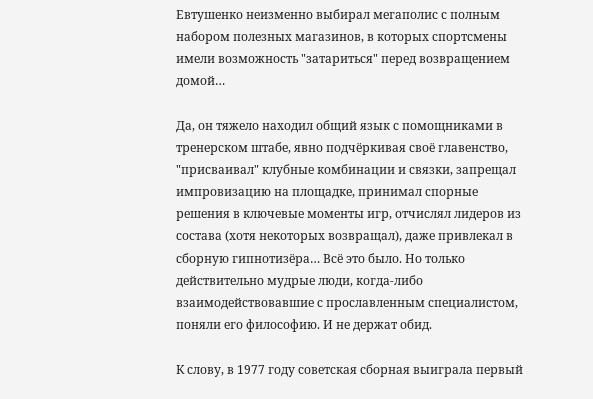Евтушенко неизменно выбирал мегаполис с полным набором полезных магазинов, в которых спортсмены имели возможность "затариться" перед возвращением домой…

Да, он тяжело находил общий язык с помощниками в тренерском штабе, явно подчёркивая своё главенство, "присваивал" клубные комбинации и связки, запрещал импровизацию на площадке, принимал спорные решения в ключевые моменты игр, отчислял лидеров из состава (хотя некоторых возвращал), даже привлекал в сборную гипнотизёра… Всё это было. Но только действительно мудрые люди, когда-либо взаимодействовавшие с прославленным специалистом, поняли его философию. И не держат обид.

К слову, в 1977 году советская сборная выиграла первый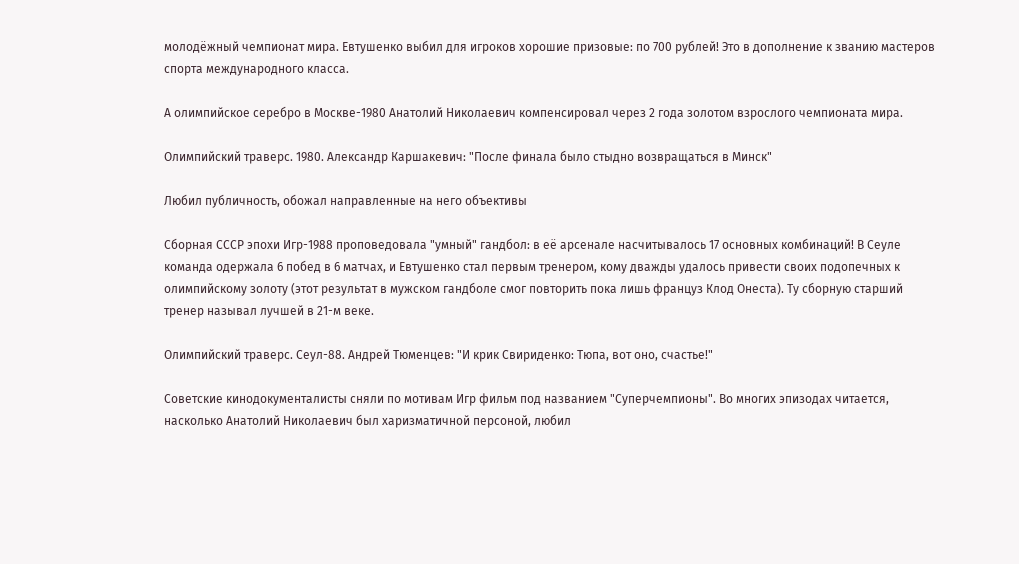молодёжный чемпионат мира. Евтушенко выбил для игроков хорошие призовые: по 700 рублей! Это в дополнение к званию мастеров спорта международного класса.

А олимпийское серебро в Москве-1980 Анатолий Николаевич компенсировал через 2 года золотом взрослого чемпионата мира.

Олимпийский траверс. 1980. Александр Каршакевич: "После финала было стыдно возвращаться в Минск"

Любил публичность, обожал направленные на него объективы

Сборная СССР эпохи Игр-1988 проповедовала "умный" гандбол: в её арсенале насчитывалось 17 основных комбинаций! В Сеуле команда одержала 6 побед в 6 матчах, и Евтушенко стал первым тренером, кому дважды удалось привести своих подопечных к олимпийскому золоту (этот результат в мужском гандболе смог повторить пока лишь француз Клод Онеста). Ту сборную старший тренер называл лучшей в 21-м веке.

Олимпийский траверс. Сеул-88. Андрей Тюменцев: "И крик Свириденко: Тюпа, вот оно, счастье!"

Советские кинодокументалисты сняли по мотивам Игр фильм под названием "Суперчемпионы". Во многих эпизодах читается, насколько Анатолий Николаевич был харизматичной персоной, любил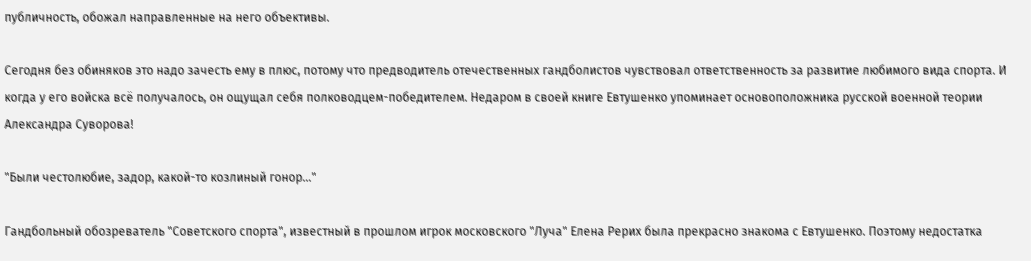публичность, обожал направленные на него объективы.

Сегодня без обиняков это надо зачесть ему в плюс, потому что предводитель отечественных гандболистов чувствовал ответственность за развитие любимого вида спорта. И когда у его войска всё получалось, он ощущал себя полководцем-победителем. Недаром в своей книге Евтушенко упоминает основоположника русской военной теории Александра Суворова!

"Были честолюбие, задор, какой-то козлиный гонор…"

Гандбольный обозреватель "Советского спорта", известный в прошлом игрок московского "Луча" Елена Рерих была прекрасно знакома с Евтушенко. Поэтому недостатка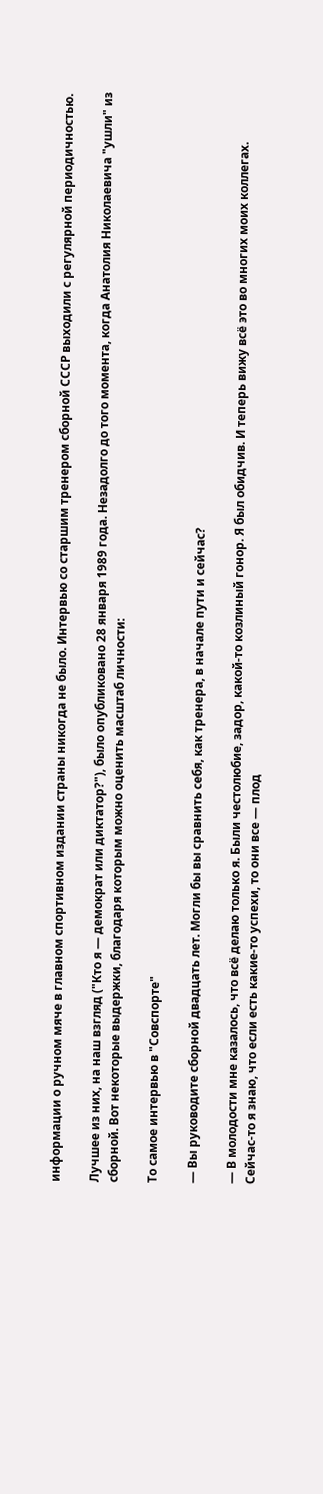информации о ручном мяче в главном спортивном издании страны никогда не было. Интервью со старшим тренером сборной СССР выходили с регулярной периодичностью.

Лучшее из них, на наш взгляд ("Кто я — демократ или диктатор?"), было опубликовано 28 января 1989 года. Незадолго до того момента, когда Анатолия Николаевича "ушли" из сборной. Вот некоторые выдержки, благодаря которым можно оценить масштаб личности:

То самое интервью в "Совспорте"

— Вы руководите сборной двадцать лет. Могли бы вы сравнить себя, как тренера, в начале пути и сейчас?

— В молодости мне казалось, что всё делаю только я. Были честолюбие, задор, какой-то козлиный гонор. Я был обидчив. И теперь вижу всё это во многих моих коллегах. Сейчас-то я знаю, что если есть какие-то успехи, то они все — плод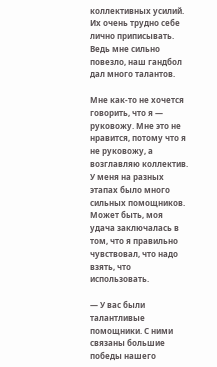коллективных усилий. Их очень трудно себе лично приписывать. Ведь мне сильно повезло, наш гандбол дал много талантов.

Мне как-то не хочется говорить, что я — руковожу. Мне это не нравится, потому что я не руковожу, а возглавляю коллектив. У меня на разных этапах было много сильных помощников. Может быть, моя удача заключалась в том, что я правильно чувствовал, что надо взять, что использовать.

— У вас были талантливые помощники. С ними связаны большие победы нашего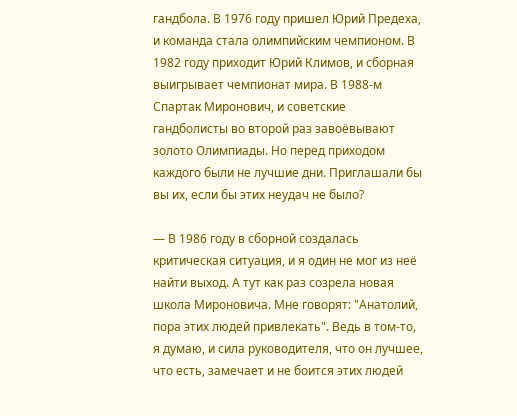гандбола. В 1976 году пришел Юрий Предеха, и команда стала олимпийским чемпионом. В 1982 году приходит Юрий Климов, и сборная выигрывает чемпионат мира. В 1988-м Спартак Миронович, и советские гандболисты во второй раз завоёвывают золото Олимпиады. Но перед приходом каждого были не лучшие дни. Приглашали бы вы их, если бы этих неудач не было?

— В 1986 году в сборной создалась критическая ситуация, и я один не мог из неё найти выход. А тут как раз созрела новая школа Мироновича. Мне говорят: "Анатолий, пора этих людей привлекать". Ведь в том-то, я думаю, и сила руководителя, что он лучшее, что есть, замечает и не боится этих людей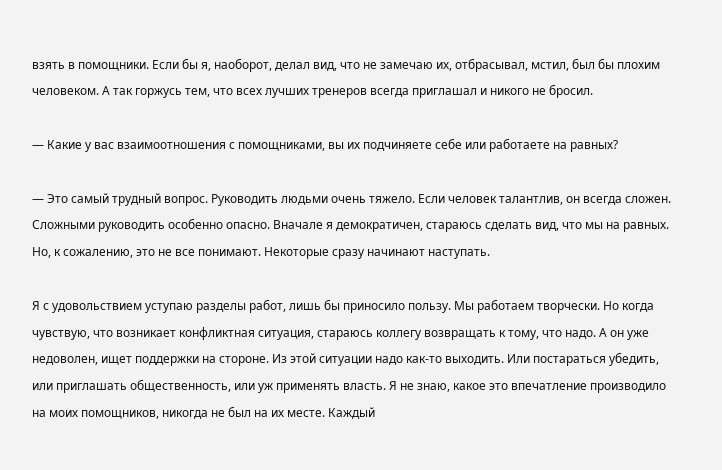взять в помощники. Если бы я, наоборот, делал вид, что не замечаю их, отбрасывал, мстил, был бы плохим человеком. А так горжусь тем, что всех лучших тренеров всегда приглашал и никого не бросил.

— Какие у вас взаимоотношения с помощниками, вы их подчиняете себе или работаете на равных?

— Это самый трудный вопрос. Руководить людьми очень тяжело. Если человек талантлив, он всегда сложен. Сложными руководить особенно опасно. Вначале я демократичен, стараюсь сделать вид, что мы на равных. Но, к сожалению, это не все понимают. Некоторые сразу начинают наступать.

Я с удовольствием уступаю разделы работ, лишь бы приносило пользу. Мы работаем творчески. Но когда чувствую, что возникает конфликтная ситуация, стараюсь коллегу возвращать к тому, что надо. А он уже недоволен, ищет поддержки на стороне. Из этой ситуации надо как-то выходить. Или постараться убедить, или приглашать общественность, или уж применять власть. Я не знаю, какое это впечатление производило на моих помощников, никогда не был на их месте. Каждый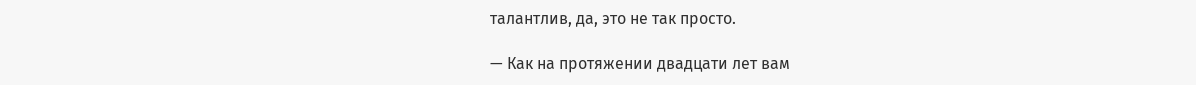талантлив, да, это не так просто.

— Как на протяжении двадцати лет вам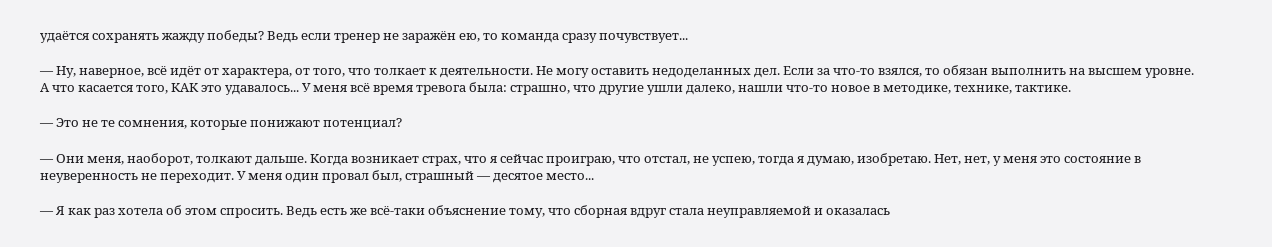удаётся сохранять жажду победы? Ведь если тренер не заражён ею, то команда сразу почувствует...

— Ну, наверное, всё идёт от характера, от того, что толкает к деятельности. Не могу оставить недоделанных дел. Если за что-то взялся, то обязан выполнить на высшем уровне. А что касается того, КАК это удавалось... У меня всё время тревога была: страшно, что другие ушли далеко, нашли что-то новое в методике, технике, тактике.

— Это не те сомнения, которые понижают потенциал?

— Они меня, наоборот, толкают дальше. Когда возникает страх, что я сейчас проиграю, что отстал, не успею, тогда я думаю, изобретаю. Нет, нет, у меня это состояние в неуверенность не переходит. У меня один провал был, страшный — десятое место...

— Я как раз хотела об этом спросить. Ведь есть же всё-таки объяснение тому, что сборная вдруг стала неуправляемой и оказалась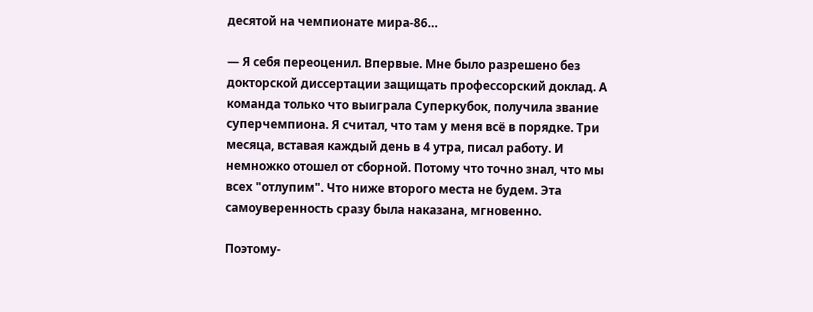десятой на чемпионате мира-86…

— Я себя переоценил. Впервые. Мне было разрешено без докторской диссертации защищать профессорский доклад. А команда только что выиграла Суперкубок, получила звание суперчемпиона. Я считал, что там у меня всё в порядке. Три месяца, вставая каждый день в 4 утра, писал работу. И немножко отошел от сборной. Потому что точно знал, что мы всех "отлупим". Что ниже второго места не будем. Эта самоуверенность сразу была наказана, мгновенно.

Поэтому-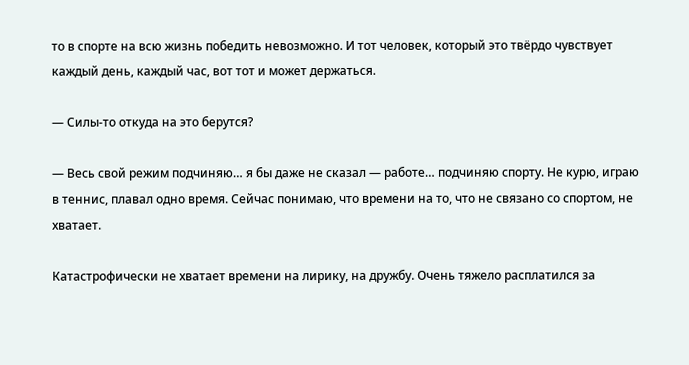то в спорте на всю жизнь победить невозможно. И тот человек, который это твёрдо чувствует каждый день, каждый час, вот тот и может держаться.

— Силы-то откуда на это берутся?

— Весь свой режим подчиняю… я бы даже не сказал — работе… подчиняю спорту. Не курю, играю в теннис, плавал одно время. Сейчас понимаю, что времени на то, что не связано со спортом, не хватает.

Катастрофически не хватает времени на лирику, на дружбу. Очень тяжело расплатился за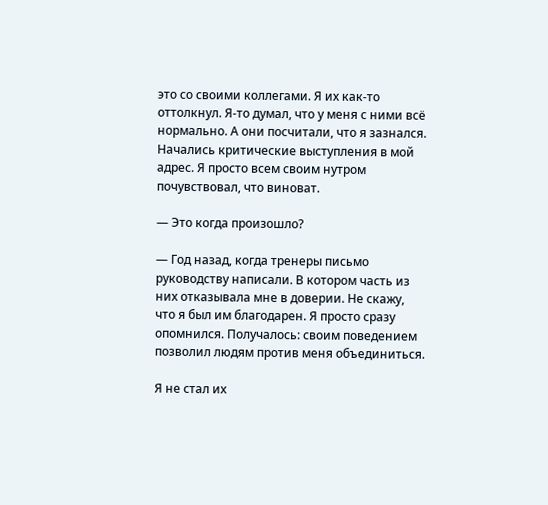это со своими коллегами. Я их как-то оттолкнул. Я-то думал, что у меня с ними всё нормально. А они посчитали, что я зазнался. Начались критические выступления в мой адрес. Я просто всем своим нутром почувствовал, что виноват.

— Это когда произошло?

— Год назад, когда тренеры письмо руководству написали. В котором часть из них отказывала мне в доверии. Не скажу, что я был им благодарен. Я просто сразу опомнился. Получалось: своим поведением позволил людям против меня объединиться.

Я не стал их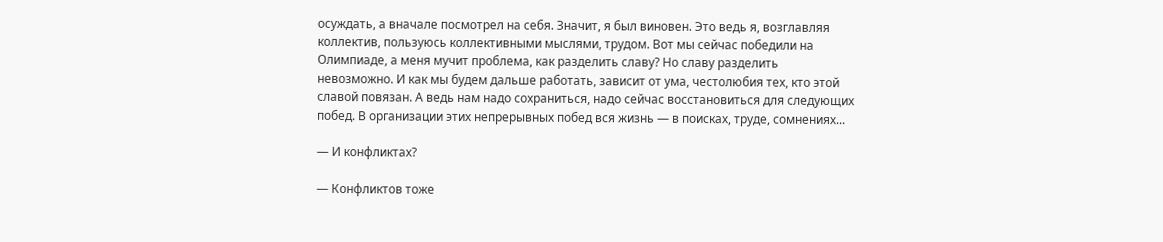осуждать, а вначале посмотрел на себя. Значит, я был виновен. Это ведь я, возглавляя коллектив, пользуюсь коллективными мыслями, трудом. Вот мы сейчас победили на Олимпиаде, а меня мучит проблема, как разделить славу? Но славу разделить невозможно. И как мы будем дальше работать, зависит от ума, честолюбия тех, кто этой славой повязан. А ведь нам надо сохраниться, надо сейчас восстановиться для следующих побед. В организации этих непрерывных побед вся жизнь — в поисках, труде, сомнениях...

— И конфликтах?

— Конфликтов тоже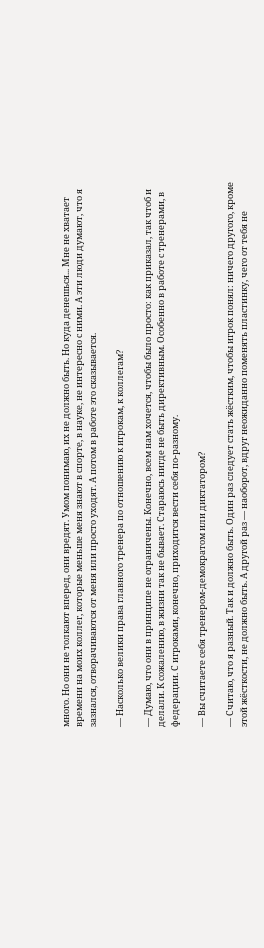много. Но они не толкают вперед, они вредят. Умом понимаю, их не должно быть. Но куда денешься... Мне не хватает времени на моих коллег, которые меньше меня знают в спорте, в науке, не интересно с ними. А эти люди думают, что я зазнался, отворачиваются от меня или просто уходят. А потом в работе это сказывается.

— Насколько велики права главного тренера по отношению к игрокам, к коллегам?

— Думаю, что они в принципе не ограничены. Конечно, всем нам хочется, чтобы было просто: как приказал, так чтоб и делали. К сожалению, в жизни так не бывает. Стараюсь нигде не быть директивным. Особенно в работе с тренерами, в федерации. С игроками, конечно, приходится вести себя по-разному.

— Вы считаете себя тренером-демократом или диктатором?

— Считаю, что я разный. Так и должно быть. Один раз следует стать жёстким, чтобы игрок понял: ничего другого, кроме этой жёсткости, не должно быть. А другой раз — наоборот, вдруг неожиданно поменять пластинку, чего от тебя не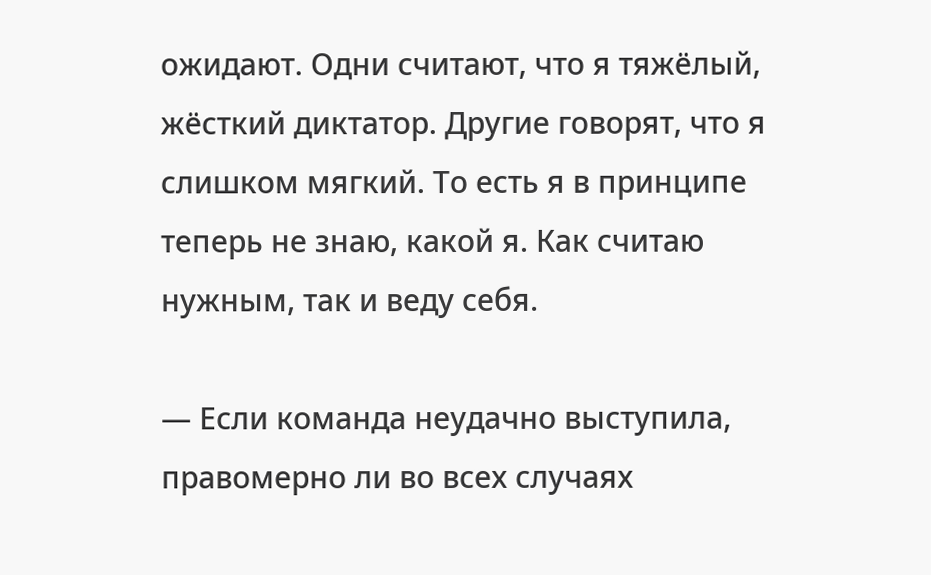ожидают. Одни считают, что я тяжёлый, жёсткий диктатор. Другие говорят, что я слишком мягкий. То есть я в принципе теперь не знаю, какой я. Как считаю нужным, так и веду себя.

— Если команда неудачно выступила, правомерно ли во всех случаях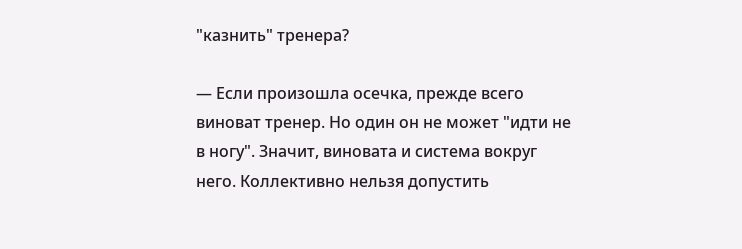"казнить" тренера?

— Если произошла осечка, прежде всего виноват тренер. Но один он не может "идти не в ногу". Значит, виновата и система вокруг него. Коллективно нельзя допустить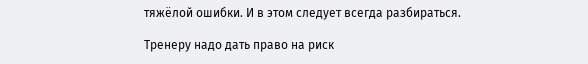тяжёлой ошибки. И в этом следует всегда разбираться.

Тренеру надо дать право на риск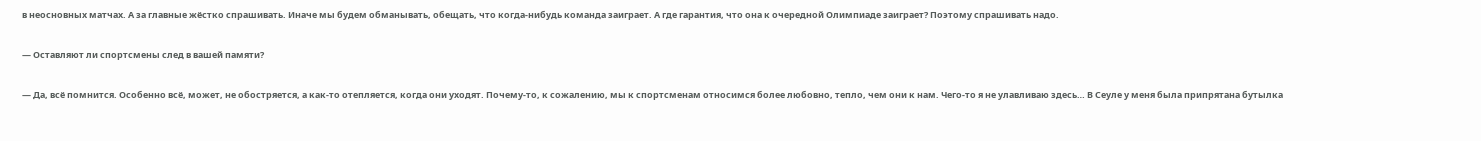в неосновных матчах. А за главные жёстко спрашивать. Иначе мы будем обманывать, обещать, что когда-нибудь команда заиграет. А где гарантия, что она к очередной Олимпиаде заиграет? Поэтому спрашивать надо.

— Оставляют ли спортсмены след в вашей памяти?

— Да, всё помнится. Особенно всё, может, не обостряется, а как-то отепляется, когда они уходят. Почему-то, к сожалению, мы к спортсменам относимся более любовно, тепло, чем они к нам. Чего-то я не улавливаю здесь… В Сеуле у меня была припрятана бутылка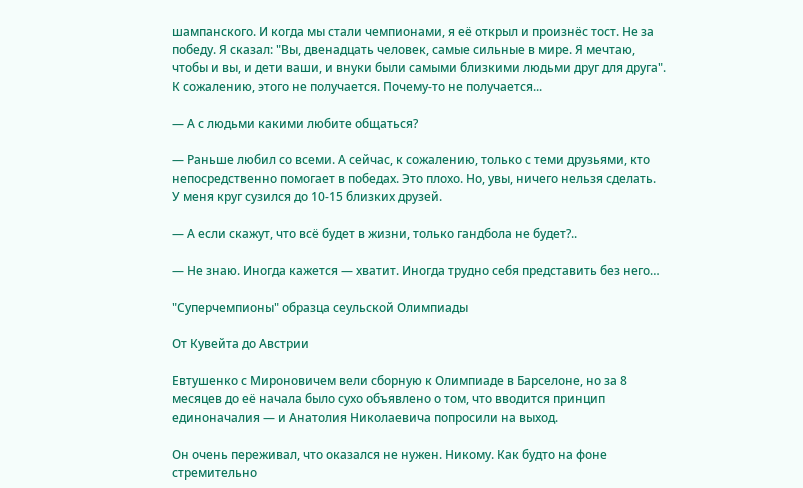шампанского. И когда мы стали чемпионами, я её открыл и произнёс тост. Не за победу. Я сказал: "Вы, двенадцать человек, самые сильные в мире. Я мечтаю, чтобы и вы, и дети ваши, и внуки были самыми близкими людьми друг для друга". К сожалению, этого не получается. Почему-то не получается...

— А с людьми какими любите общаться?

— Раньше любил со всеми. А сейчас, к сожалению, только с теми друзьями, кто непосредственно помогает в победах. Это плохо. Но, увы, ничего нельзя сделать. У меня круг сузился до 10-15 близких друзей.

— А если скажут, что всё будет в жизни, только гандбола не будет?..

— Не знаю. Иногда кажется — хватит. Иногда трудно себя представить без него…

"Суперчемпионы" образца сеульской Олимпиады

От Кувейта до Австрии

Евтушенко с Мироновичем вели сборную к Олимпиаде в Барселоне, но за 8 месяцев до её начала было сухо объявлено о том, что вводится принцип единоначалия — и Анатолия Николаевича попросили на выход.

Он очень переживал, что оказался не нужен. Никому. Как будто на фоне стремительно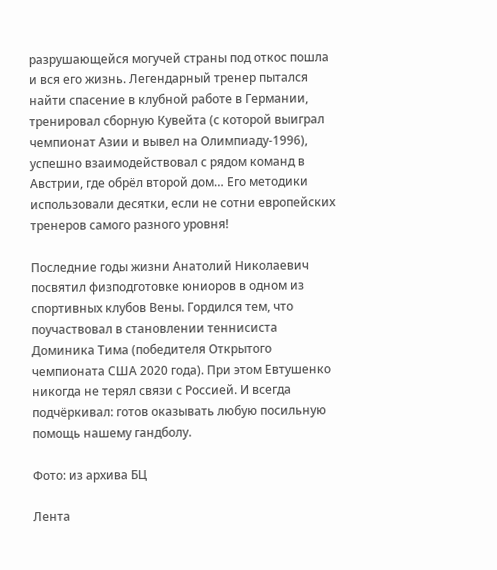разрушающейся могучей страны под откос пошла и вся его жизнь. Легендарный тренер пытался найти спасение в клубной работе в Германии, тренировал сборную Кувейта (с которой выиграл чемпионат Азии и вывел на Олимпиаду-1996), успешно взаимодействовал с рядом команд в Австрии, где обрёл второй дом… Его методики использовали десятки, если не сотни европейских тренеров самого разного уровня!

Последние годы жизни Анатолий Николаевич посвятил физподготовке юниоров в одном из спортивных клубов Вены. Гордился тем, что поучаствовал в становлении теннисиста Доминика Тима (победителя Открытого чемпионата США 2020 года). При этом Евтушенко никогда не терял связи с Россией. И всегда подчёркивал: готов оказывать любую посильную помощь нашему гандболу.

Фото: из архива БЦ

Лента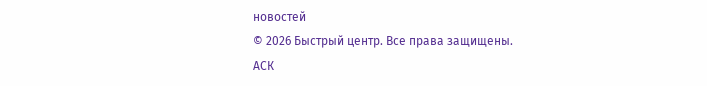новостей
© 2026 Быстрый центр. Все права защищены.
АСК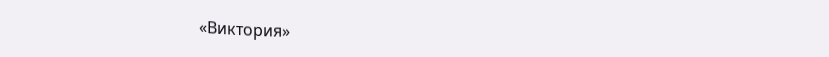«Виктория»